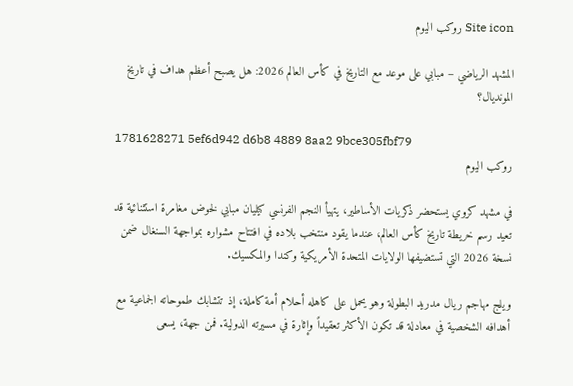Site icon روكب اليوم

المشهد الرياضي – مبابي على موعد مع التاريخ في كأس العالم 2026: هل يصبح أعظم هداف في تاريخ المونديال؟

1781628271 5ef6d942 d6b8 4889 8aa2 9bce305fbf79
روكب اليوم

في مشهد كروي يستحضر ذكريات الأساطير، يتهيأ النجم الفرنسي كيليان مبابي لخوض مغامرة استثنائية قد تعيد رسم خريطة تاريخ كأس العالم، عندما يقود منتخب بلاده في افتتاح مشواره بمواجهة السنغال ضمن نسخة 2026 التي تستضيفها الولايات المتحدة الأمريكية وكندا والمكسيك.

ويلج مهاجم ريال مدريد البطولة وهو يحمل على كاهله أحلام أمة كاملة، إذ تتشابك طموحاته الجماعية مع أهدافه الشخصية في معادلة قد تكون الأكثر تعقيداً وإثارة في مسيرته الدولية. فمن جهة، يسعى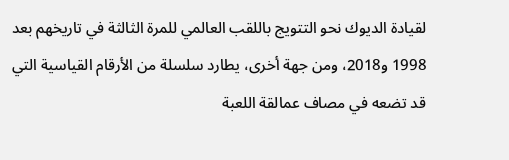لقيادة الديوك نحو التتويج باللقب العالمي للمرة الثالثة في تاريخهم بعد 1998 و2018، ومن جهة أخرى، يطارد سلسلة من الأرقام القياسية التي قد تضعه في مصاف عمالقة اللعبة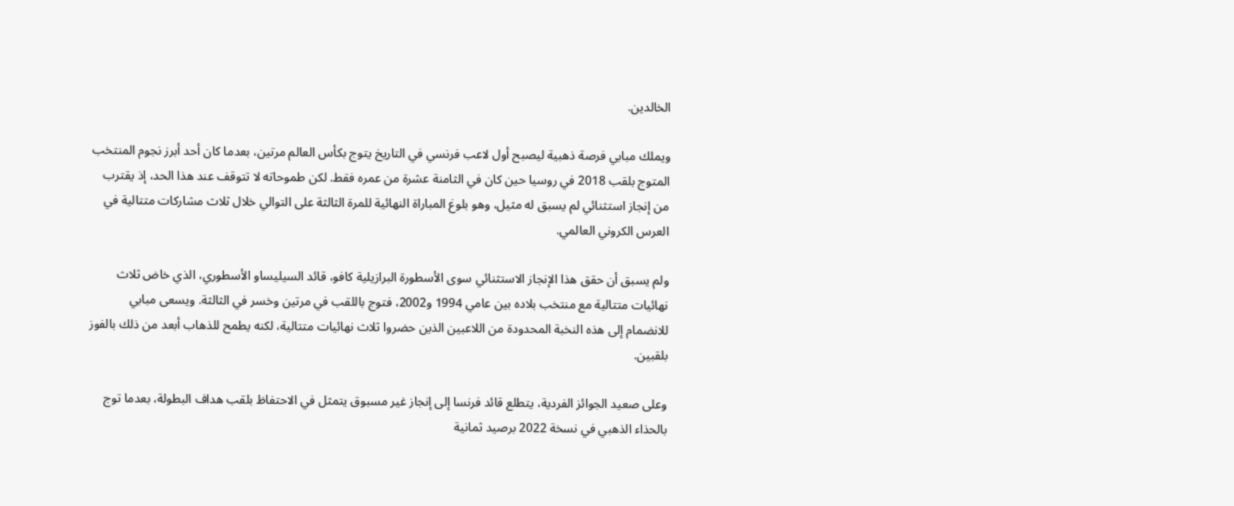الخالدين.

ويملك مبابي فرصة ذهبية ليصبح أول لاعب فرنسي في التاريخ يتوج بكأس العالم مرتين، بعدما كان أحد أبرز نجوم المنتخب المتوج بلقب 2018 في روسيا حين كان في الثامنة عشرة من عمره فقط. لكن طموحاته لا تتوقف عند هذا الحد، إذ يقترب من إنجاز استثنائي لم يسبق له مثيل، وهو بلوغ المباراة النهائية للمرة الثالثة على التوالي خلال ثلاث مشاركات متتالية في العرس الكروني العالمي.

ولم يسبق أن حقق هذا الإنجاز الاستثنائي سوى الأسطورة البرازيلية كافو، قائد السيليساو الأسطوري، الذي خاض ثلاث نهائيات متتالية مع منتخب بلاده بين عامي 1994 و2002، فتوج باللقب في مرتين وخسر في الثالثة. ويسعى مبابي للانضمام إلى هذه النخبة المحدودة من اللاعبين الذين حضروا ثلاث نهائيات متتالية، لكنه يطمح للذهاب أبعد من ذلك بالفوز بلقبين.

وعلى صعيد الجوائز الفردية، يتطلع قائد فرنسا إلى إنجاز غير مسبوق يتمثل في الاحتفاظ بلقب هداف البطولة، بعدما توج بالحذاء الذهبي في نسخة 2022 برصيد ثمانية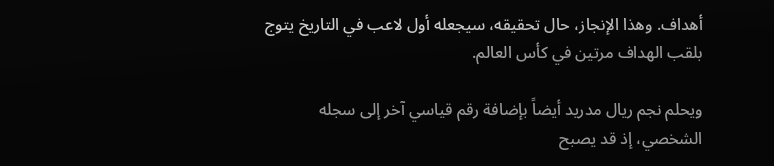أهداف. وهذا الإنجاز، حال تحقيقه، سيجعله أول لاعب في التاريخ يتوج بلقب الهداف مرتين في كأس العالم.

ويحلم نجم ريال مدريد أيضاً بإضافة رقم قياسي آخر إلى سجله الشخصي، إذ قد يصبح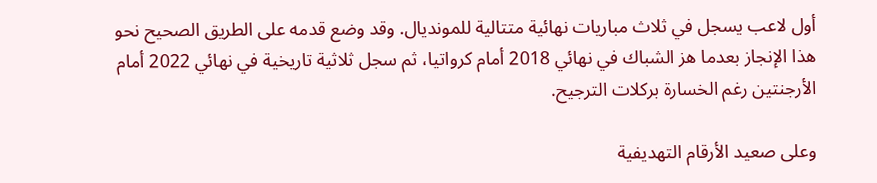أول لاعب يسجل في ثلاث مباريات نهائية متتالية للمونديال. وقد وضع قدمه على الطريق الصحيح نحو هذا الإنجاز بعدما هز الشباك في نهائي 2018 أمام كرواتيا، ثم سجل ثلاثية تاريخية في نهائي 2022 أمام الأرجنتين رغم الخسارة بركلات الترجيح.

وعلى صعيد الأرقام التهديفية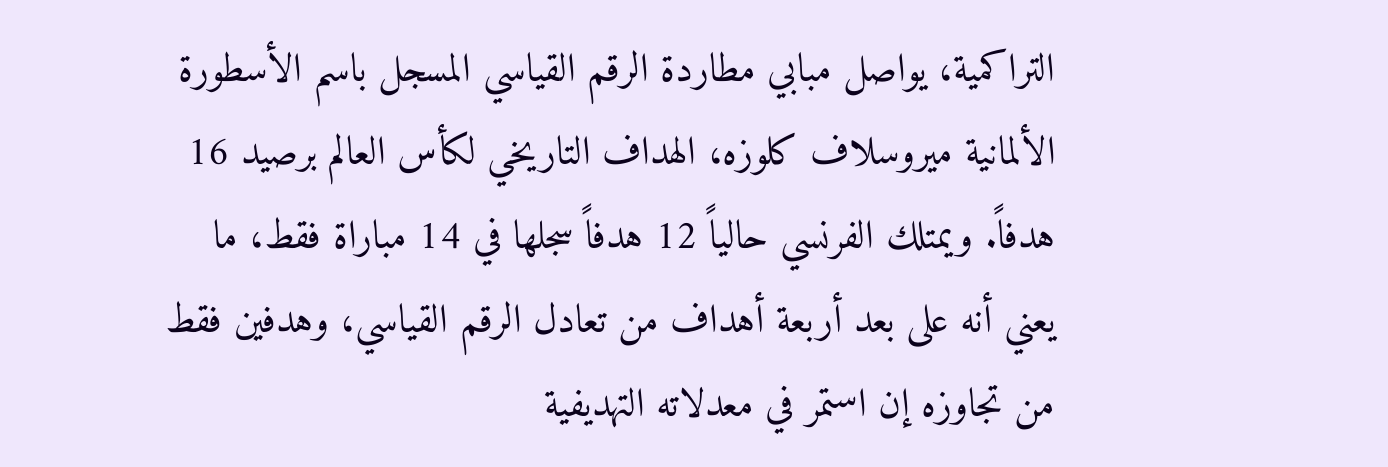التراكمية، يواصل مبابي مطاردة الرقم القياسي المسجل باسم الأسطورة الألمانية ميروسلاف كلوزه، الهداف التاريخي لكأس العالم برصيد 16 هدفاً. ويمتلك الفرنسي حالياً 12 هدفاً سجلها في 14 مباراة فقط، ما يعني أنه على بعد أربعة أهداف من تعادل الرقم القياسي، وهدفين فقط من تجاوزه إن استمر في معدلاته التهديفية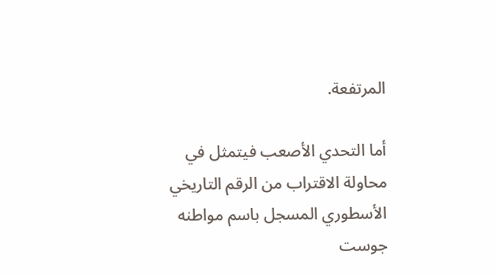المرتفعة.

أما التحدي الأصعب فيتمثل في محاولة الاقتراب من الرقم التاريخي الأسطوري المسجل باسم مواطنه جوست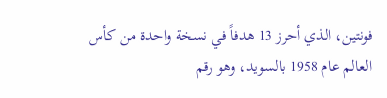فونتين، الذي أحرز 13 هدفاً في نسخة واحدة من كأس العالم عام 1958 بالسويد، وهو رقم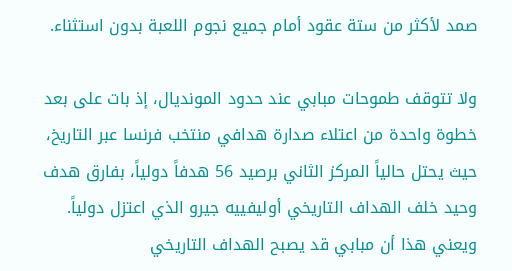صمد لأكثر من ستة عقود أمام جميع نجوم اللعبة بدون استثناء.

ولا تتوقف طموحات مبابي عند حدود المونديال، إذ بات على بعد خطوة واحدة من اعتلاء صدارة هدافي منتخب فرنسا عبر التاريخ، حيث يحتل حالياً المركز الثاني برصيد 56 هدفاً دولياً، بفارق هدف وحيد خلف الهداف التاريخي أوليفييه جيرو الذي اعتزل دولياً. ويعني هذا أن مبابي قد يصبح الهداف التاريخي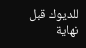للديوك قبل نهاية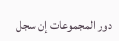دور المجموعات إن سجل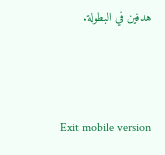هدفين في البطولة.



Exit mobile version